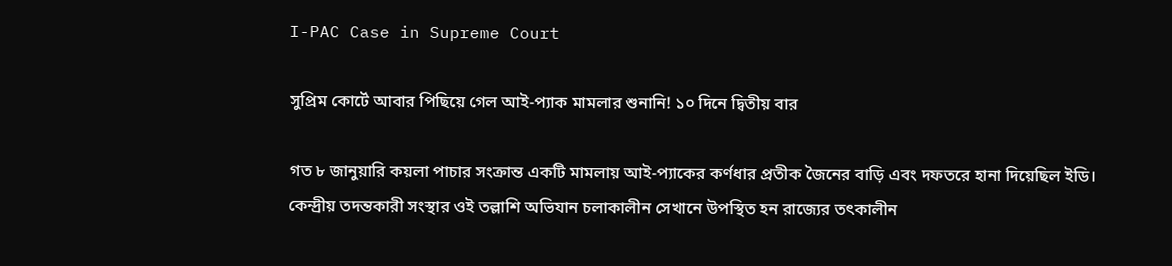I-PAC Case in Supreme Court

সুপ্রিম কোর্টে আবার পিছিয়ে গেল আই-প্যাক মামলার শুনানি! ১০ দিনে দ্বিতীয় বার

গত ৮ জানুয়ারি কয়লা পাচার সংক্রান্ত একটি মামলায় আই-প্যাকের কর্ণধার প্রতীক জৈনের বাড়ি এবং দফতরে হানা দিয়েছিল ইডি। কেন্দ্রীয় তদন্তকারী সংস্থার ওই তল্লাশি অভিযান চলাকালীন সেখানে উপস্থিত হন রাজ্যের তৎকালীন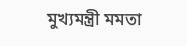মুখ্যমন্ত্রী মমতা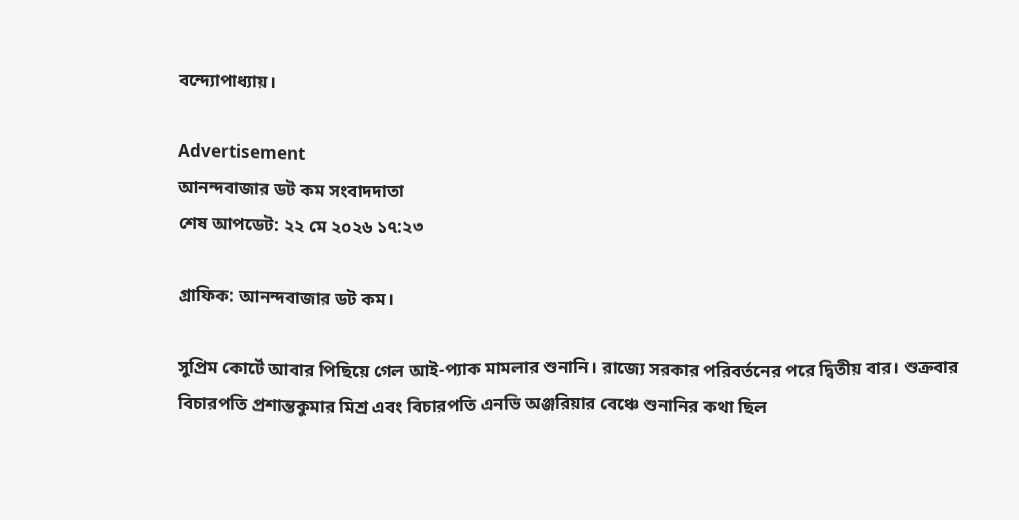বন্দ্যোপাধ্যায়।

Advertisement
আনন্দবাজার ডট কম সংবাদদাতা
শেষ আপডেট: ২২ মে ২০২৬ ১৭:২৩

গ্রাফিক: আনন্দবাজার ডট কম।

সুপ্রিম কোর্টে আবার পিছিয়ে গেল আই-প্যাক মামলার শুনানি। রাজ্যে সরকার পরিবর্তনের পরে দ্বিতীয় বার। শুক্রবার বিচারপতি প্রশান্তকুমার মিশ্র এবং বিচারপতি এনভি অঞ্জরিয়ার বেঞ্চে শুনানির কথা ছিল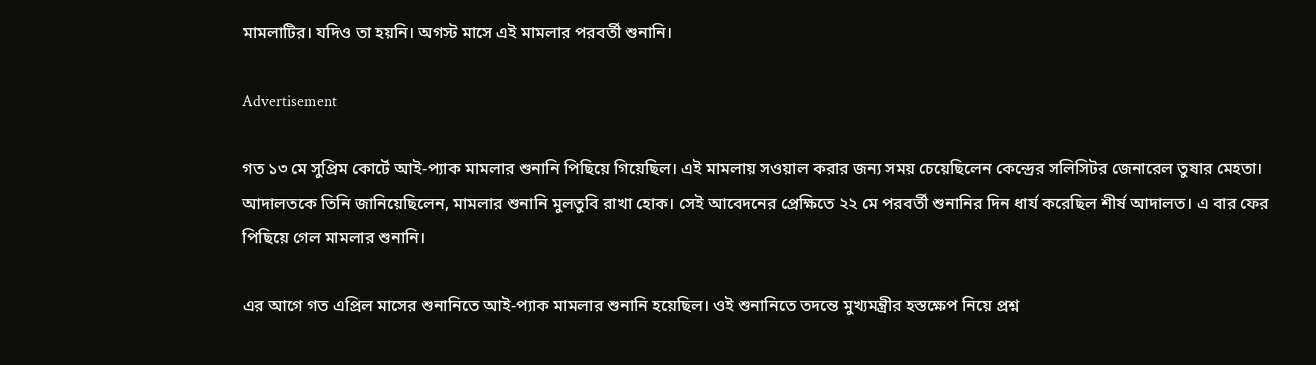মামলাটির। যদিও তা হয়নি। অগস্ট মাসে এই মামলার পরবর্তী শুনানি।

Advertisement

গত ১৩ মে সুপ্রিম কোর্টে আই-প্যাক মামলার শুনানি পিছিয়ে গিয়েছিল। এই মামলায় সওয়াল করার জন্য সময় চেয়েছিলেন কেন্দ্রের সলিসিটর জেনারেল তুষার মেহতা। আদালতকে তিনি জানিয়েছিলেন, মামলার শুনানি মুলতুবি রাখা হোক। সেই আবেদনের প্রেক্ষিতে ২২ মে পরবর্তী শুনানির দিন ধার্য করেছিল শীর্ষ আদালত। এ বার ফের পিছিয়ে গেল মামলার শুনানি।

এর আগে গত এপ্রিল মাসের শুনানিতে আই-প্যাক মামলার শুনানি হয়েছিল। ওই শুনানিতে তদন্তে মুখ্যমন্ত্রীর হস্তক্ষেপ নিয়ে প্রশ্ন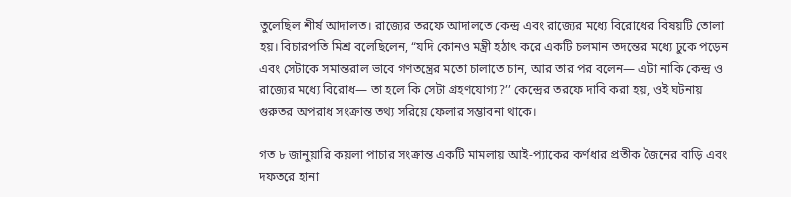তুলেছিল শীর্ষ আদালত। রাজ্যের তরফে আদালতে কেন্দ্র এবং রাজ্যের মধ্যে বিরোধের বিষয়টি তোলা হয়। বিচারপতি মিশ্র বলেছিলেন, “যদি কোনও মন্ত্রী হঠাৎ করে একটি চলমান তদন্তের মধ্যে ঢুকে পড়েন এবং সেটাকে সমান্তরাল ভাবে গণতন্ত্রের মতো চালাতে চান, আর তার পর বলেন— এটা নাকি কেন্দ্র ও রাজ্যের মধ্যে বিরোধ— তা হলে কি সেটা গ্রহণযোগ্য?’’ কেন্দ্রের তরফে দাবি করা হয়, ওই ঘটনায় গুরুতর অপরাধ সংক্রান্ত তথ্য সরিয়ে ফেলার সম্ভাবনা থাকে।

গত ৮ জানুয়ারি কয়লা পাচার সংক্রান্ত একটি মামলায় আই-প্যাকের কর্ণধার প্রতীক জৈনের বাড়ি এবং দফতরে হানা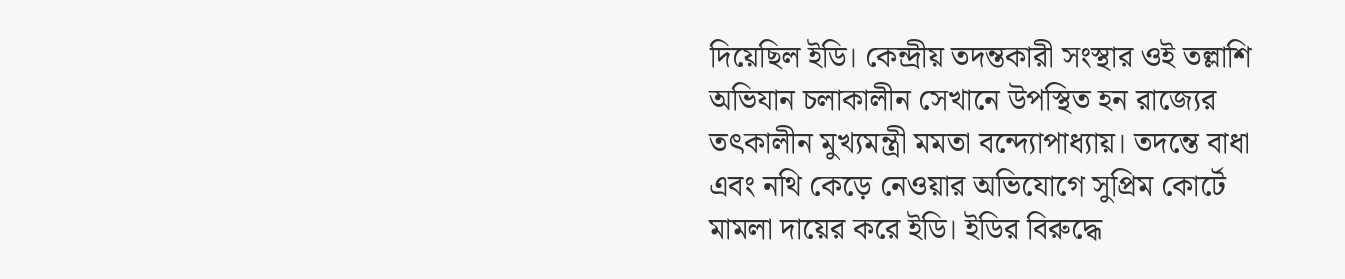দিয়েছিল ইডি। কেন্দ্রীয় তদন্তকারী সংস্থার ওই তল্লাশি অভিযান চলাকালীন সেখানে উপস্থিত হন রাজ্যের তৎকালীন মুখ্যমন্ত্রী মমতা বন্দ্যোপাধ্যায়। তদন্তে বাধা এবং নথি কেড়ে নেওয়ার অভিযোগে সুপ্রিম কোর্টে মামলা দায়ের করে ইডি। ইডির বিরুদ্ধে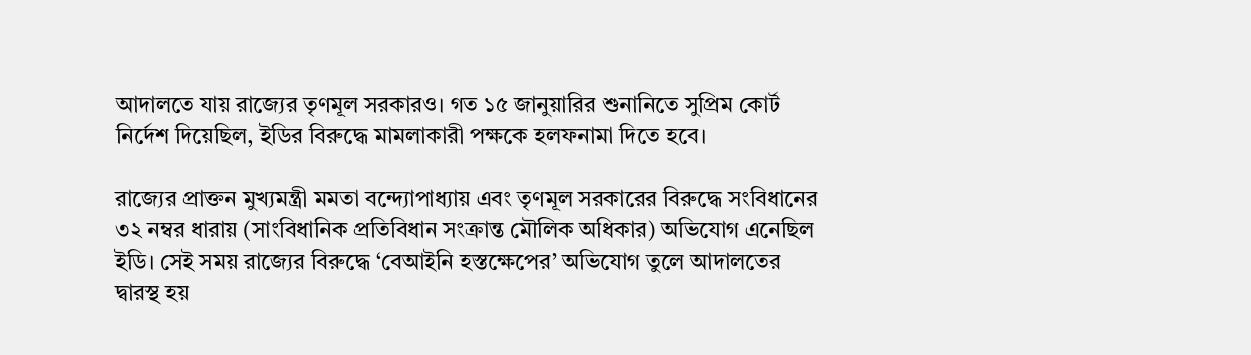আদালতে যায় রাজ্যের তৃণমূল সরকারও। গত ১৫ জানুয়ারির শুনানিতে সুপ্রিম কোর্ট নির্দেশ দিয়েছিল, ইডির বিরুদ্ধে মামলাকারী পক্ষকে হলফনামা দিতে হবে।

রাজ্যের প্রাক্তন মুখ্যমন্ত্রী মমতা বন্দ্যোপাধ্যায় এবং তৃণমূল সরকারের বিরুদ্ধে সংবিধানের ৩২ নম্বর ধারায় (সাংবিধানিক প্রতিবিধান সংক্রান্ত মৌলিক অধিকার) অভিযোগ এনেছিল ইডি। সেই সময় রাজ্যের বিরুদ্ধে ‘বেআইনি হস্তক্ষেপের’ অভিযোগ তুলে আদালতের দ্বারস্থ হয়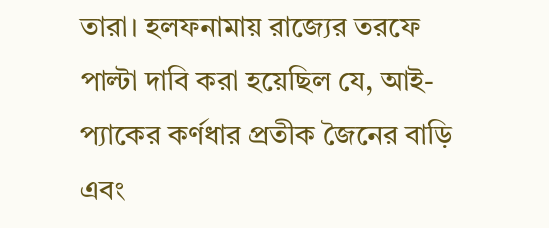তারা। হলফনামায় রাজ্যের তরফে পাল্টা দাবি করা হয়েছিল যে, আই-প্যাকের কর্ণধার প্রতীক জৈনের বাড়ি এবং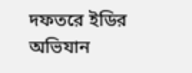দফতরে ইডির অভিযান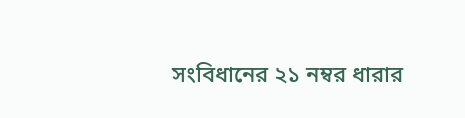সংবিধানের ২১ নম্বর ধারার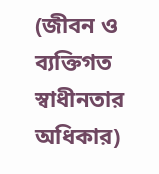(জীবন ও ব্যক্তিগত স্বাধীনতার অধিকার)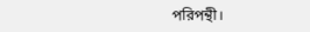পরিপন্থী।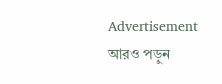Advertisement
আরও পড়ুন